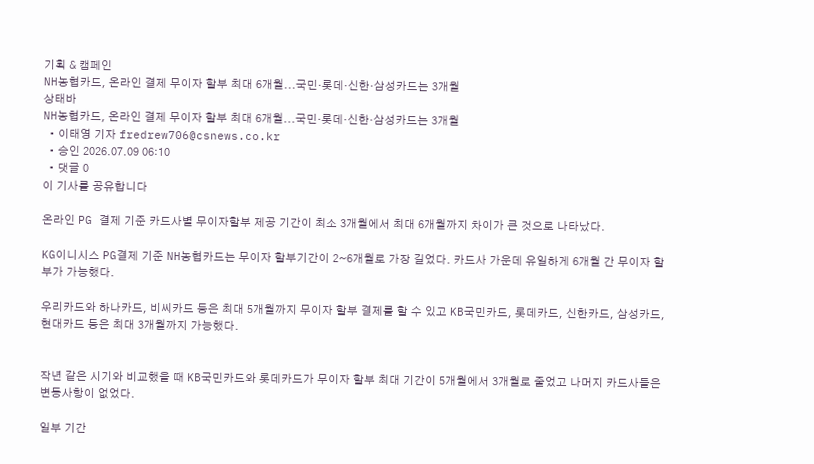기획 & 캠페인
NH농협카드, 온라인 결제 무이자 할부 최대 6개월...국민·롯데·신한·삼성카드는 3개월
상태바
NH농협카드, 온라인 결제 무이자 할부 최대 6개월...국민·롯데·신한·삼성카드는 3개월
  • 이태영 기자 fredrew706@csnews.co.kr
  • 승인 2026.07.09 06:10
  • 댓글 0
이 기사를 공유합니다

온라인 PG 결제 기준 카드사별 무이자할부 제공 기간이 최소 3개월에서 최대 6개월까지 차이가 큰 것으로 나타났다.

KG이니시스 PG결제 기준 NH농협카드는 무이자 할부기간이 2~6개월로 가장 길었다. 카드사 가운데 유일하게 6개월 간 무이자 할부가 가능했다.

우리카드와 하나카드, 비씨카드 등은 최대 5개월까지 무이자 할부 결제를 할 수 있고 KB국민카드, 롯데카드, 신한카드, 삼성카드, 현대카드 등은 최대 3개월까지 가능했다.


작년 같은 시기와 비교했을 때 KB국민카드와 롯데카드가 무이자 할부 최대 기간이 5개월에서 3개월로 줄었고 나머지 카드사들은 변동사항이 없었다.

일부 기간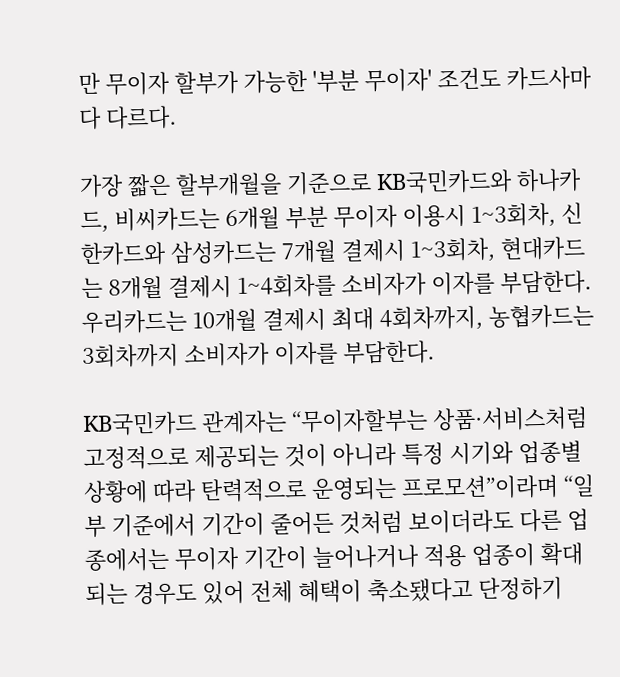만 무이자 할부가 가능한 '부분 무이자' 조건도 카드사마다 다르다.

가장 짧은 할부개월을 기준으로 KB국민카드와 하나카드, 비씨카드는 6개월 부분 무이자 이용시 1~3회차, 신한카드와 삼성카드는 7개월 결제시 1~3회차, 현대카드는 8개월 결제시 1~4회차를 소비자가 이자를 부담한다. 우리카드는 10개월 결제시 최대 4회차까지, 농협카드는 3회차까지 소비자가 이자를 부담한다.

KB국민카드 관계자는 “무이자할부는 상품·서비스처럼 고정적으로 제공되는 것이 아니라 특정 시기와 업종별 상황에 따라 탄력적으로 운영되는 프로모션”이라며 “일부 기준에서 기간이 줄어든 것처럼 보이더라도 다른 업종에서는 무이자 기간이 늘어나거나 적용 업종이 확대되는 경우도 있어 전체 혜택이 축소됐다고 단정하기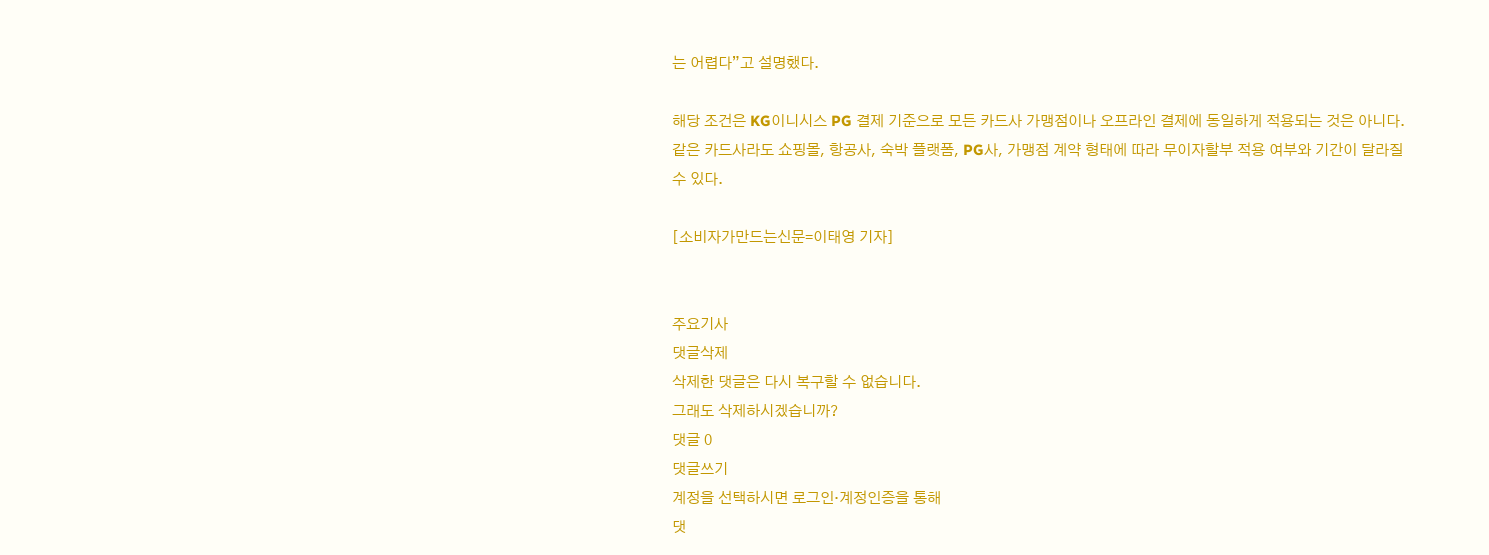는 어렵다”고 설명했다.

해당 조건은 KG이니시스 PG 결제 기준으로 모든 카드사 가맹점이나 오프라인 결제에 동일하게 적용되는 것은 아니다. 같은 카드사라도 쇼핑몰, 항공사, 숙박 플랫폼, PG사, 가맹점 계약 형태에 따라 무이자할부 적용 여부와 기간이 달라질 수 있다.

[소비자가만드는신문=이태영 기자]


주요기사
댓글삭제
삭제한 댓글은 다시 복구할 수 없습니다.
그래도 삭제하시겠습니까?
댓글 0
댓글쓰기
계정을 선택하시면 로그인·계정인증을 통해
댓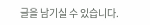글을 남기실 수 있습니다.